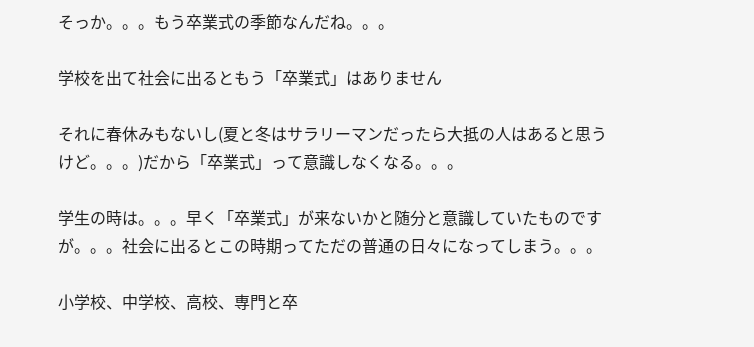そっか。。。もう卒業式の季節なんだね。。。

学校を出て社会に出るともう「卒業式」はありません

それに春休みもないし(夏と冬はサラリーマンだったら大抵の人はあると思うけど。。。)だから「卒業式」って意識しなくなる。。。

学生の時は。。。早く「卒業式」が来ないかと随分と意識していたものですが。。。社会に出るとこの時期ってただの普通の日々になってしまう。。。

小学校、中学校、高校、専門と卒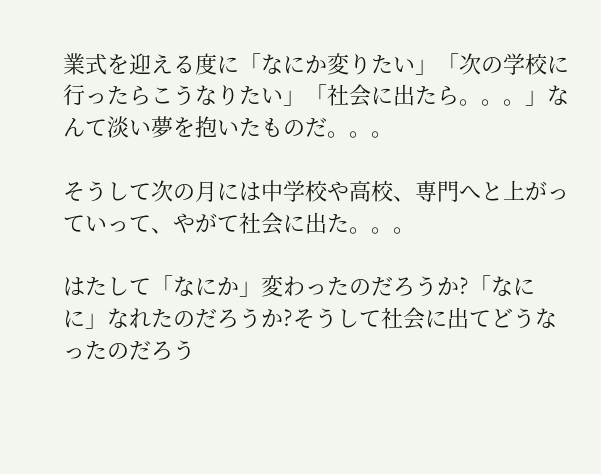業式を迎える度に「なにか変りたい」「次の学校に行ったらこうなりたい」「社会に出たら。。。」なんて淡い夢を抱いたものだ。。。

そうして次の月には中学校や高校、専門へと上がっていって、やがて社会に出た。。。

はたして「なにか」変わったのだろうか?「なにに」なれたのだろうか?そうして社会に出てどうなったのだろう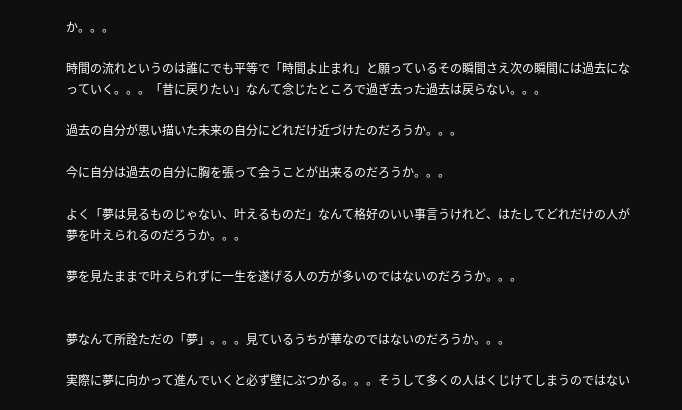か。。。

時間の流れというのは誰にでも平等で「時間よ止まれ」と願っているその瞬間さえ次の瞬間には過去になっていく。。。「昔に戻りたい」なんて念じたところで過ぎ去った過去は戻らない。。。

過去の自分が思い描いた未来の自分にどれだけ近づけたのだろうか。。。

今に自分は過去の自分に胸を張って会うことが出来るのだろうか。。。

よく「夢は見るものじゃない、叶えるものだ」なんて格好のいい事言うけれど、はたしてどれだけの人が夢を叶えられるのだろうか。。。

夢を見たままで叶えられずに一生を遂げる人の方が多いのではないのだろうか。。。


夢なんて所詮ただの「夢」。。。見ているうちが華なのではないのだろうか。。。

実際に夢に向かって進んでいくと必ず壁にぶつかる。。。そうして多くの人はくじけてしまうのではない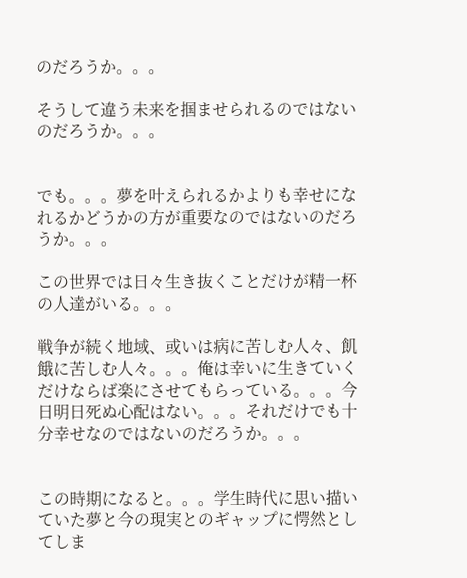のだろうか。。。

そうして違う未来を掴ませられるのではないのだろうか。。。


でも。。。夢を叶えられるかよりも幸せになれるかどうかの方が重要なのではないのだろうか。。。

この世界では日々生き抜くことだけが精一杯の人達がいる。。。

戦争が続く地域、或いは病に苦しむ人々、飢餓に苦しむ人々。。。俺は幸いに生きていくだけならば楽にさせてもらっている。。。今日明日死ぬ心配はない。。。それだけでも十分幸せなのではないのだろうか。。。


この時期になると。。。学生時代に思い描いていた夢と今の現実とのギャップに愕然としてしま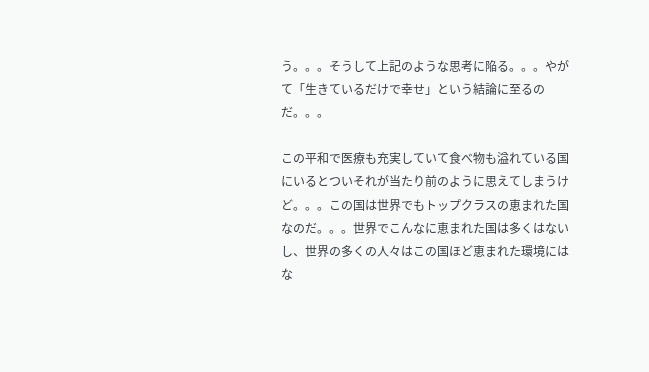う。。。そうして上記のような思考に陥る。。。やがて「生きているだけで幸せ」という結論に至るのだ。。。

この平和で医療も充実していて食べ物も溢れている国にいるとついそれが当たり前のように思えてしまうけど。。。この国は世界でもトップクラスの恵まれた国なのだ。。。世界でこんなに恵まれた国は多くはないし、世界の多くの人々はこの国ほど恵まれた環境にはな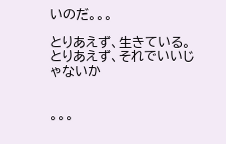いのだ。。。

とりあえず、生きている。とりあえず、それでいいじゃないか


。。。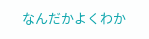なんだかよくわか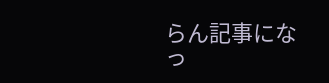らん記事になっ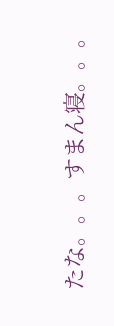たな。。。すまん寝。。。